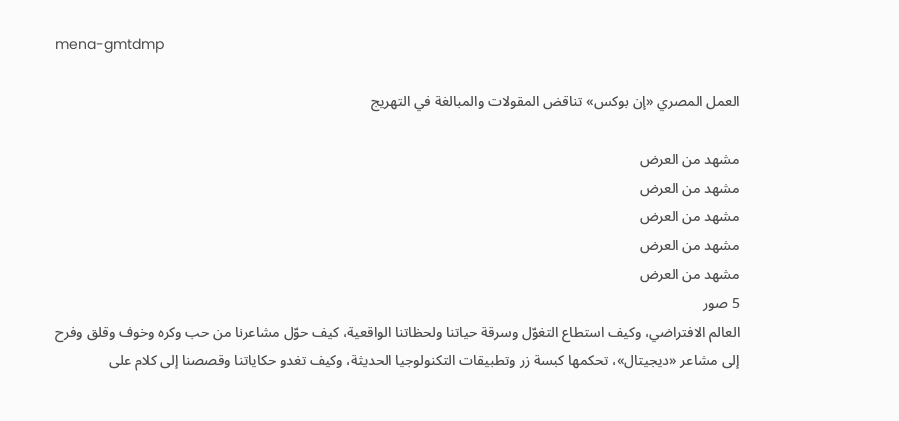mena-gmtdmp

العمل المصري «إن بوكس» تناقض المقولات والمبالغة في التهريج

مشهد من العرض
مشهد من العرض
مشهد من العرض
مشهد من العرض
مشهد من العرض
5 صور
العالم الافتراضي، وكيف استطاع التغوّل وسرقة حياتنا ولحظاتنا الواقعية، كيف حوّل مشاعرنا من حب وكره وخوف وقلق وفرح إلى مشاعر «ديجيتال»، تحكمها كبسة زر وتطبيقات التكنولوجيا الحديثة، وكيف تغدو حكاياتنا وقصصنا إلى كلام على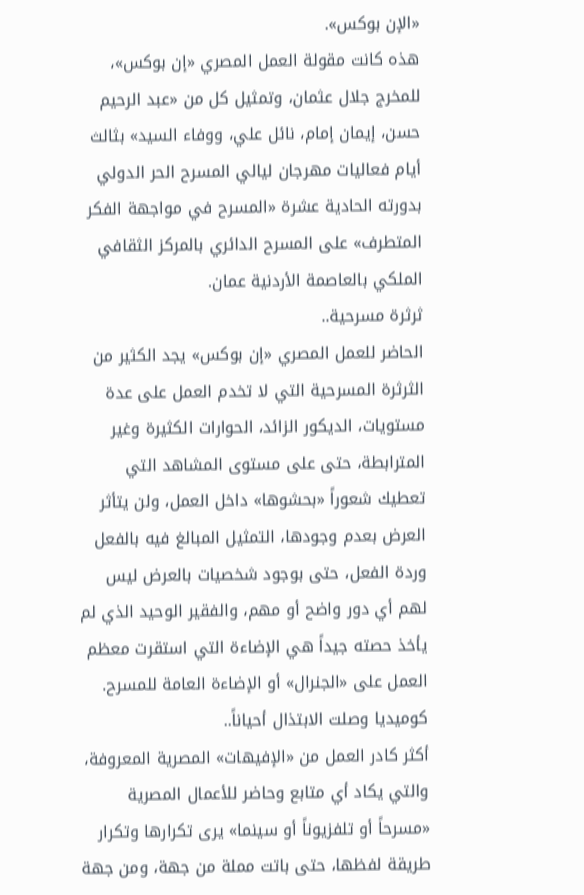«الإن بوكس».
هذه كانت مقولة العمل المصري «إن بوكس»، للمخرج جلال عثمان، وتمثيل كل من «عبد الرحيم حسن، إيمان إمام، نائل علي، ووفاء السيد» بثالث أيام فعاليات مهرجان ليالي المسرح الحر الدولي بدورته الحادية عشرة «المسرح في مواجهة الفكر المتطرف» على المسرح الدائري بالمركز الثقافي الملكي بالعاصمة الأردنية عمان.
ثرثرة مسرحية..
الحاضر للعمل المصري «إن بوكس» يجد الكثير من الثرثرة المسرحية التي لا تخدم العمل على عدة مستويات، الديكور الزائد، الحوارات الكثيرة وغير المترابطة، حتى على مستوى المشاهد التي تعطيك شعوراً «بحشوها» داخل العمل، ولن يتأثر العرض بعدم وجودها، التمثيل المبالغ فيه بالفعل وردة الفعل، حتى بوجود شخصيات بالعرض ليس لهم أي دور واضح أو مهم، والفقير الوحيد الذي لم يأخذ حصته جيداً هي الإضاءة التي استقرت معظم العمل على «الجنرال» أو الإضاءة العامة للمسرح.
كوميديا وصلت الابتذال أحياناً..
أكثر كادر العمل من «الإفيهات» المصرية المعروفة، والتي يكاد أي متابع وحاضر للأعمال المصرية «مسرحاً أو تلفزيوناً أو سينما» يرى تكرارها وتكرار طريقة لفظها، حتى باتت مملة من جهة، ومن جهة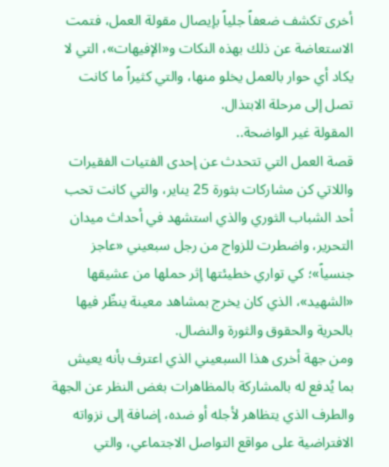أخرى تكشف ضعفاً جلياً بإيصال مقولة العمل، فتمت الاستعاضة عن ذلك بهذه النكات و«الإفيهات»، التي لا يكاد أي حوار بالعمل يخلو منها، والتي كثيراً ما كانت تصل إلى مرحلة الابتذال.
المقولة غير الواضحة..
قصة العمل التي تتحدث عن إحدى الفتيات الفقيرات واللاتي كن مشاركات بثورة 25 يناير، والتي كانت تحب أحد الشباب الثوري والذي استشهد في أحداث ميدان التحرير، واضطرت للزواج من رجل سبعيني «عاجز جنسياً»؛ كي تواري خطيئتها إثر حملها من عشيقها «الشهيد»، الذي كان يخرج بمشاهد معينة ينظّر فيها بالحرية والحقوق والثورة والنضال.
ومن جهة أخرى هذا السبعيني الذي اعترف بأنه يعيش بما يُدفع له بالمشاركة بالمظاهرات بغض النظر عن الجهة والطرف الذي يتظاهر لأجله أو ضده، إضافة إلى نزواته الافتراضية على مواقع التواصل الاجتماعي، والتي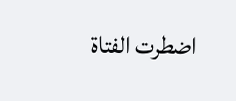اضطرت الفتاة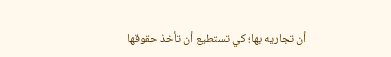أن تجاريه بها؛ كي تستطيع أن تأخذ حقوقها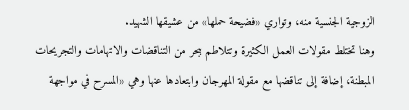الزوجية الجنسية منه، وتواري «فضيحة حملها» من عشيقها الشهيد.
وهنا تختلط مقولات العمل الكثيرة وتتلاطم ببحر من التناقضات والاتهامات والتجريحات المبطنة، إضافة إلى تناقضها مع مقولة المهرجان وابتعادها عنها وهي «المسرح في مواجهة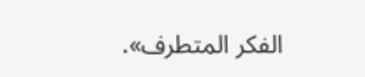الفكر المتطرف».